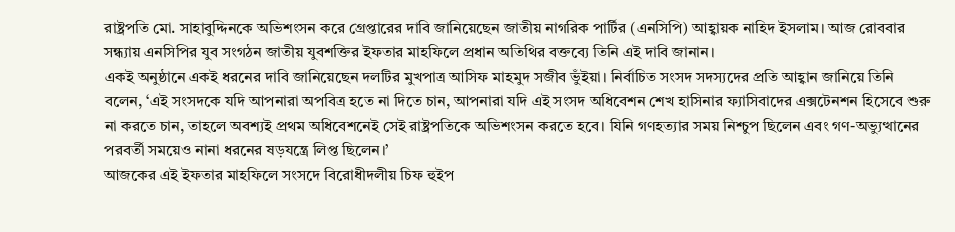রাষ্ট্রপতি মো. সাহাবুদ্দিনকে অভিশংসন করে গ্রেপ্তারের দাবি জানিয়েছেন জাতীয় নাগরিক পার্টির (এনসিপি) আহ্বায়ক নাহিদ ইসলাম। আজ রোববার সন্ধ্যায় এনসিপির যুব সংগঠন জাতীয় যুবশক্তির ইফতার মাহফিলে প্রধান অতিথির বক্তব্যে তিনি এই দাবি জানান।
একই অনুষ্ঠানে একই ধরনের দাবি জানিয়েছেন দলটির মুখপাত্র আসিফ মাহমুদ সজীব ভুঁইয়া। নির্বাচিত সংসদ সদস্যদের প্রতি আহ্বান জানিয়ে তিনি বলেন, ‘এই সংসদকে যদি আপনারা অপবিত্র হতে না দিতে চান, আপনারা যদি এই সংসদ অধিবেশন শেখ হাসিনার ফ্যাসিবাদের এক্সটেনশন হিসেবে শুরু না করতে চান, তাহলে অবশ্যই প্রথম অধিবেশনেই সেই রাষ্ট্রপতিকে অভিশংসন করতে হবে। যিনি গণহত্যার সময় নিশ্চুপ ছিলেন এবং গণ-অভ্যুত্থানের পরবর্তী সময়েও নানা ধরনের ষড়যন্ত্রে লিপ্ত ছিলেন।’
আজকের এই ইফতার মাহফিলে সংসদে বিরোধীদলীয় চিফ হুইপ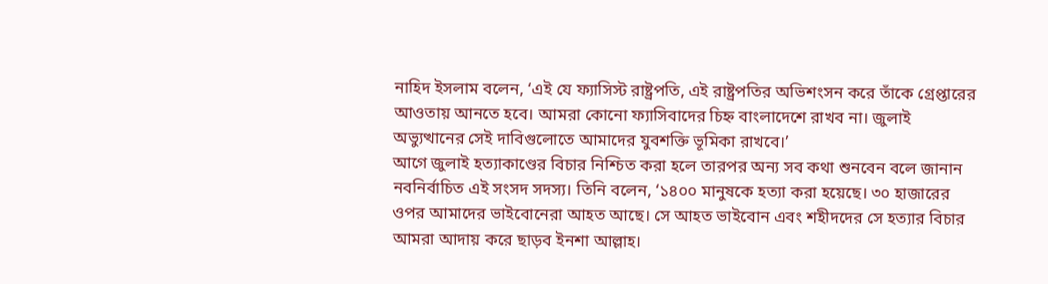নাহিদ ইসলাম বলেন, ‘এই যে ফ্যাসিস্ট রাষ্ট্রপতি, এই রাষ্ট্রপতির অভিশংসন করে তাঁকে গ্রেপ্তারের আওতায় আনতে হবে। আমরা কোনো ফ্যাসিবাদের চিহ্ন বাংলাদেশে রাখব না। জুলাই অভ্যুত্থানের সেই দাবিগুলোতে আমাদের যুবশক্তি ভূমিকা রাখবে।’
আগে জুলাই হত্যাকাণ্ডের বিচার নিশ্চিত করা হলে তারপর অন্য সব কথা শুনবেন বলে জানান নবনির্বাচিত এই সংসদ সদস্য। তিনি বলেন, ‘১৪০০ মানুষকে হত্যা করা হয়েছে। ৩০ হাজারের ওপর আমাদের ভাইবোনেরা আহত আছে। সে আহত ভাইবোন এবং শহীদদের সে হত্যার বিচার আমরা আদায় করে ছাড়ব ইনশা আল্লাহ।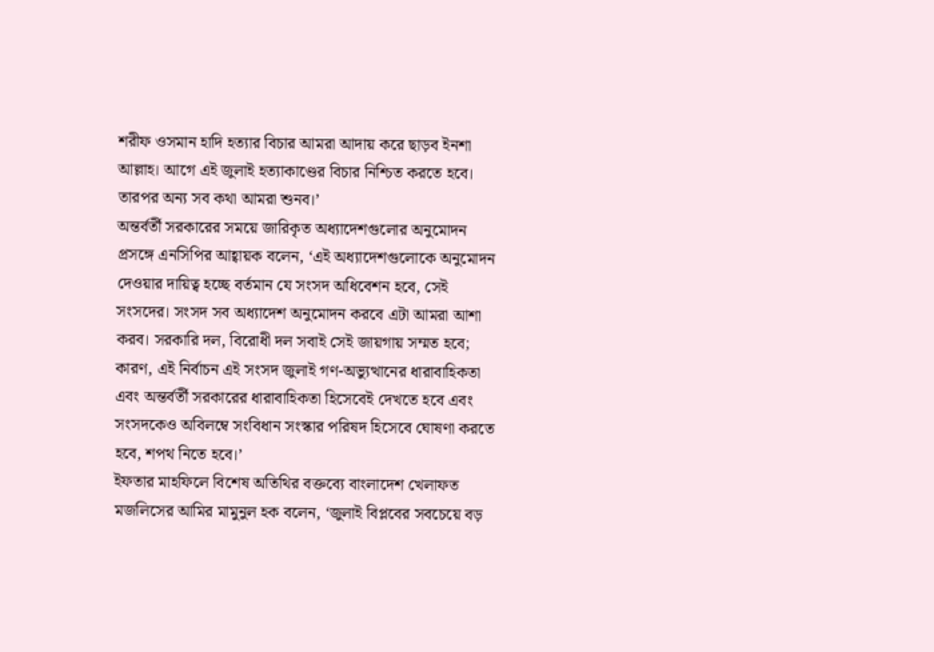শরীফ ওসমান হাদি হত্যার বিচার আমরা আদায় করে ছাড়ব ইনশা আল্লাহ। আগে এই জুলাই হত্যাকাণ্ডের বিচার নিশ্চিত করতে হবে। তারপর অন্য সব কথা আমরা শুনব।’
অন্তর্বর্তী সরকারের সময়ে জারিকৃত অধ্যাদেশগুলোর অনুমোদন প্রসঙ্গে এনসিপির আহ্বায়ক বলেন, ‘এই অধ্যাদেশগুলোকে অনুমোদন দেওয়ার দায়িত্ব হচ্ছে বর্তমান যে সংসদ অধিবেশন হবে, সেই সংসদের। সংসদ সব অধ্যাদেশ অনুমোদন করবে এটা আমরা আশা করব। সরকারি দল, বিরোধী দল সবাই সেই জায়গায় সম্মত হবে; কারণ, এই নির্বাচন এই সংসদ জুলাই গণ-অভ্যুত্থানের ধারাবাহিকতা এবং অন্তর্বর্তী সরকারের ধারাবাহিকতা হিসেবেই দেখতে হবে এবং সংসদকেও অবিলম্বে সংবিধান সংস্কার পরিষদ হিসেবে ঘোষণা করতে হবে, শপথ নিতে হবে।’
ইফতার মাহফিলে বিশেষ অতিথির বক্তব্যে বাংলাদেশ খেলাফত মজলিসের আমির মামুনুল হক বলেন, ‘জুলাই বিপ্লবের সবচেয়ে বড়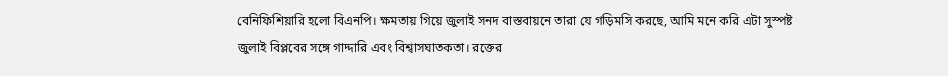বেনিফিশিয়ারি হলো বিএনপি। ক্ষমতায় গিয়ে জুলাই সনদ বাস্তবায়নে তারা যে গড়িমসি করছে, আমি মনে করি এটা সুস্পষ্ট জুলাই বিপ্লবের সঙ্গে গাদ্দারি এবং বিশ্বাসঘাতকতা। রক্তের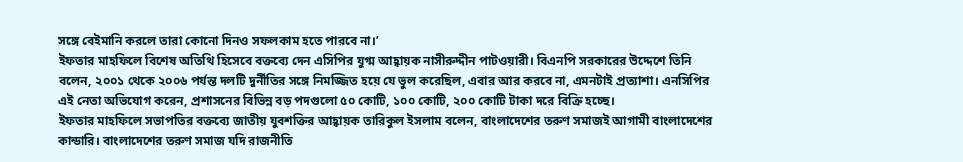সঙ্গে বেইমানি করলে তারা কোনো দিনও সফলকাম হতে পারবে না।’
ইফতার মাহফিলে বিশেষ অতিথি হিসেবে বক্তব্যে দেন এসিপির যুগ্ম আহ্বায়ক নাসীরুদ্দীন পাটওয়ারী। বিএনপি সরকারের উদ্দেশে তিনি বলেন, ২০০১ থেকে ২০০৬ পর্যন্ত দলটি দুর্নীতির সঙ্গে নিমজ্জিত হয়ে যে ভুল করেছিল, এবার আর করবে না, এমনটাই প্রত্যাশা। এনসিপির এই নেতা অভিযোগ করেন, প্রশাসনের বিভিন্ন বড় পদগুলো ৫০ কোটি, ১০০ কোটি, ২০০ কোটি টাকা দরে বিক্রি হচ্ছে।
ইফতার মাহফিলে সভাপতির বক্তব্যে জাতীয় যুবশক্তির আহ্বায়ক তারিকুল ইসলাম বলেন, বাংলাদেশের তরুণ সমাজই আগামী বাংলাদেশের কান্ডারি। বাংলাদেশের তরুণ সমাজ যদি রাজনীতি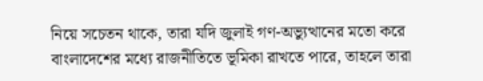নিয়ে সচেতন থাকে, তারা যদি জুলাই গণ-অভ্যুত্থানের মতো করে বাংলাদেশের মধ্যে রাজনীতিতে ভূমিকা রাখতে পারে, তাহলে তারা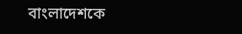বাংলাদেশকে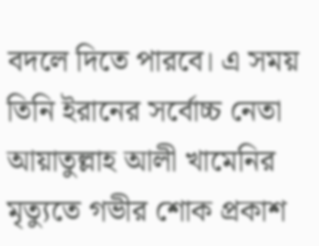বদলে দিতে পারবে। এ সময় তিনি ইরানের সর্বোচ্চ নেতা আয়াতুল্লাহ আলী খামেনির মৃত্যুতে গভীর শোক প্রকাশ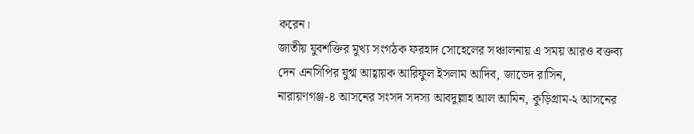করেন।
জাতীয় যুবশক্তির মুখ্য সংগঠক ফরহাদ সোহেলের সঞ্চালনায় এ সময় আরও বক্তব্য দেন এনসিপির যুগ্ম আহ্বায়ক আরিফুল ইসলাম আদিব, জাভেদ রাসিন, নারায়ণগঞ্জ-৪ আসনের সংসদ সদস্য আবদুল্লাহ আল আমিন, কুড়িগ্রাম-২ আসনের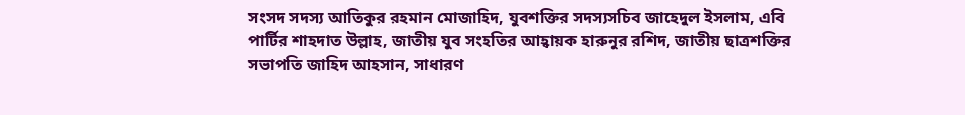সংসদ সদস্য আতিকুর রহমান মোজাহিদ, যুবশক্তির সদস্যসচিব জাহেদুল ইসলাম, এবি পার্টির শাহদাত উল্লাহ, জাতীয় যুব সংহতির আহ্বায়ক হারুনুর রশিদ, জাতীয় ছাত্রশক্তির সভাপতি জাহিদ আহসান, সাধারণ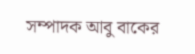সম্পাদক আবু বাকের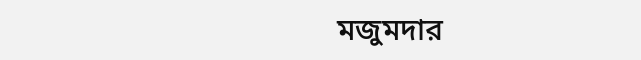মজুমদার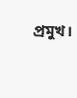প্রমুখ।